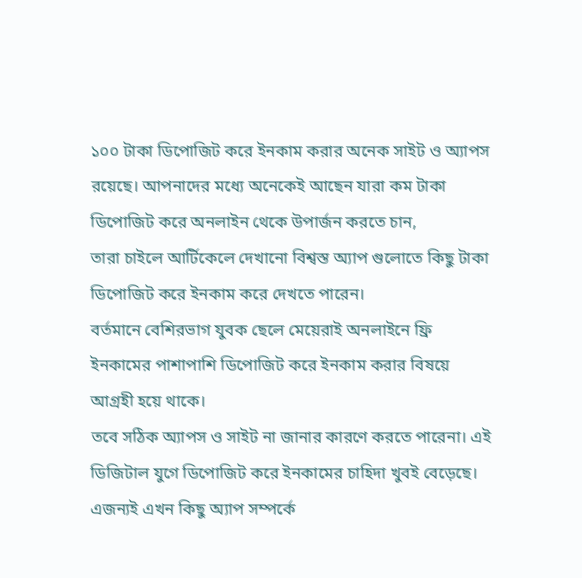১০০ টাকা ডিপোজিট করে ইনকাম করার অনেক সাইট ও অ্যাপস রয়েছে। আপনাদের মধ্যে অনেকেই আছেন যারা কম টাকা ডিপোজিট করে অনলাইন থেকে উপার্জন করতে চান,
তারা চাইলে আর্টিকেলে দেখানো বিশ্বস্ত অ্যাপ গুলোতে কিছু টাকা ডিপোজিট করে ইনকাম করে দেখতে পারেন।
বর্তমানে বেশিরভাগ যুবক ছেলে মেয়েরাই অনলাইনে ফ্রি ইনকামের পাশাপাশি ডিপোজিট করে ইনকাম করার বিষয়ে আগ্রহী হয়ে থাকে।
তবে সঠিক অ্যাপস ও সাইট না জানার কারণে করতে পারেনা। এই ডিজিটাল যুগে ডিপোজিট করে ইনকামের চাহিদা খুবই বেড়েছে।
এজন্যই এখন কিছু অ্যাপ সম্পর্কে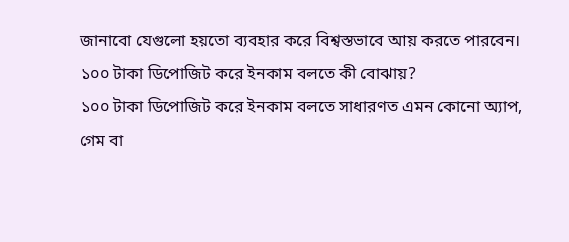জানাবো যেগুলো হয়তো ব্যবহার করে বিশ্বস্তভাবে আয় করতে পারবেন।
১০০ টাকা ডিপোজিট করে ইনকাম বলতে কী বোঝায়?
১০০ টাকা ডিপোজিট করে ইনকাম বলতে সাধারণত এমন কোনো অ্যাপ, গেম বা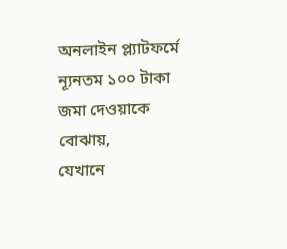অনলাইন প্ল্যাটফর্মে ন্যূনতম ১০০ টাকা জমা দেওয়াকে বোঝায়,
যেখানে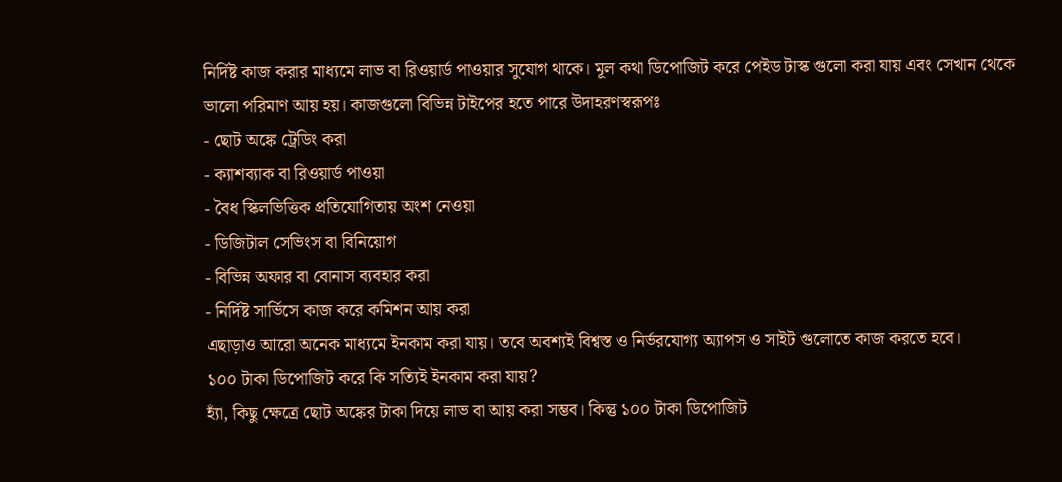নির্দিষ্ট কাজ করার মাধ্যমে লাভ বা রিওয়ার্ড পাওয়ার সুযোগ থাকে। মূল কথা ডিপোজিট করে পেইড টাস্ক গুলো করা যায় এবং সেখান থেকে ভালো পরিমাণ আয় হয়। কাজগুলো বিভিন্ন টাইপের হতে পারে উদাহরণস্বরূপঃ
- ছোট অঙ্কে ট্রেডিং করা
- ক্যাশব্যাক বা রিওয়ার্ড পাওয়া
- বৈধ স্কিলভিত্তিক প্রতিযোগিতায় অংশ নেওয়া
- ডিজিটাল সেভিংস বা বিনিয়োগ
- বিভিন্ন অফার বা বোনাস ব্যবহার করা
- নির্দিষ্ট সার্ভিসে কাজ করে কমিশন আয় করা
এছাড়াও আরো অনেক মাধ্যমে ইনকাম করা যায়। তবে অবশ্যই বিশ্বস্ত ও নির্ভরযোগ্য অ্যাপস ও সাইট গুলোতে কাজ করতে হবে।
১০০ টাকা ডিপোজিট করে কি সত্যিই ইনকাম করা যায়?
হ্যাঁ, কিছু ক্ষেত্রে ছোট অঙ্কের টাকা দিয়ে লাভ বা আয় করা সম্ভব। কিন্তু ১০০ টাকা ডিপোজিট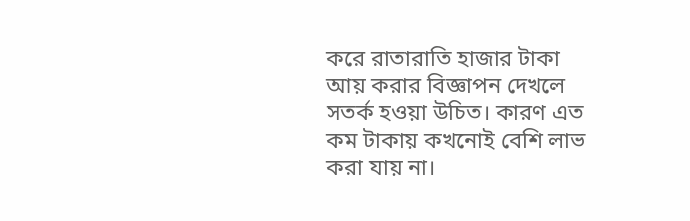করে রাতারাতি হাজার টাকা আয় করার বিজ্ঞাপন দেখলে সতর্ক হওয়া উচিত। কারণ এত কম টাকায় কখনোই বেশি লাভ করা যায় না।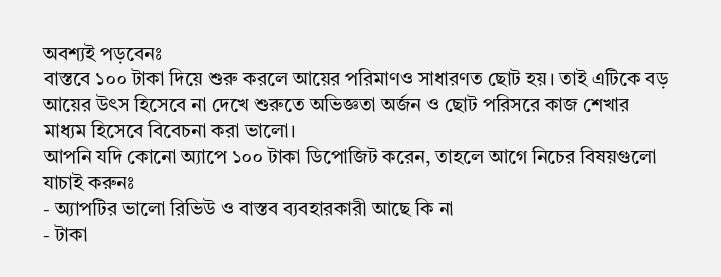অবশ্যই পড়বেনঃ
বাস্তবে ১০০ টাকা দিয়ে শুরু করলে আয়ের পরিমাণও সাধারণত ছোট হয়। তাই এটিকে বড় আয়ের উৎস হিসেবে না দেখে শুরুতে অভিজ্ঞতা অর্জন ও ছোট পরিসরে কাজ শেখার মাধ্যম হিসেবে বিবেচনা করা ভালো।
আপনি যদি কোনো অ্যাপে ১০০ টাকা ডিপোজিট করেন, তাহলে আগে নিচের বিষয়গুলো যাচাই করুনঃ
- অ্যাপটির ভালো রিভিউ ও বাস্তব ব্যবহারকারী আছে কি না
- টাকা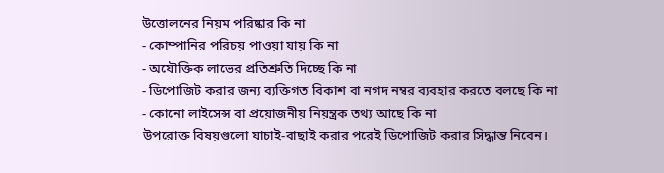উত্তোলনের নিয়ম পরিষ্কার কি না
- কোম্পানির পরিচয় পাওয়া যায় কি না
- অযৌক্তিক লাভের প্রতিশ্রুতি দিচ্ছে কি না
- ডিপোজিট করার জন্য ব্যক্তিগত বিকাশ বা নগদ নম্বর ব্যবহার করতে বলছে কি না
- কোনো লাইসেন্স বা প্রয়োজনীয় নিয়ন্ত্রক তথ্য আছে কি না
উপরোক্ত বিষয়গুলো যাচাই-বাছাই করার পরেই ডিপোজিট করার সিদ্ধান্ত নিবেন।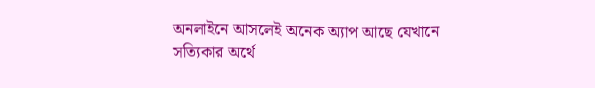অনলাইনে আসলেই অনেক অ্যাপ আছে যেখানে সত্যিকার অর্থে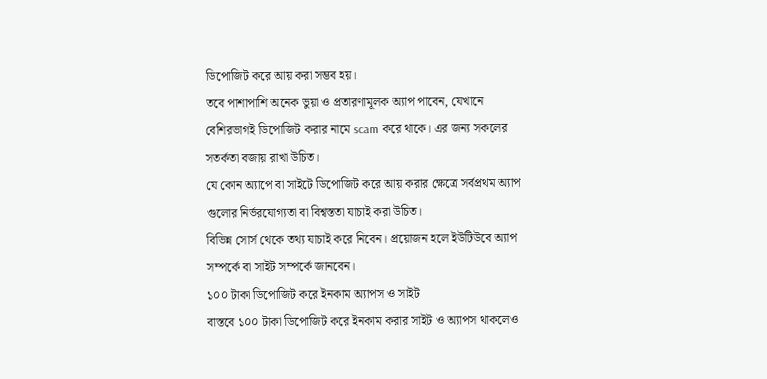ডিপোজিট করে আয় করা সম্ভব হয়।
তবে পাশাপাশি অনেক ভুয়া ও প্রতারণামূলক অ্যাপ পাবেন, যেখানে বেশিরভাগই ডিপোজিট করার নামে scam করে থাকে। এর জন্য সকলের সতর্কতা বজায় রাখা উচিত।
যে কোন অ্যাপে বা সাইটে ডিপোজিট করে আয় করার ক্ষেত্রে সর্বপ্রথম অ্যাপ গুলোর নির্ভরযোগ্যতা বা বিশ্বস্ততা যাচাই করা উচিত।
বিভিন্ন সোর্স থেকে তথ্য যাচাই করে নিবেন। প্রয়োজন হলে ইউটিউবে অ্যাপ সম্পর্কে বা সাইট সম্পর্কে জানবেন।
১০০ টাকা ডিপোজিট করে ইনকাম অ্যাপস ও সাইট
বাস্তবে ১০০ টাকা ডিপোজিট করে ইনকাম করার সাইট ও অ্যাপস থাকলেও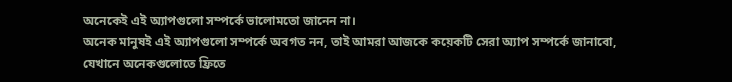অনেকেই এই অ্যাপগুলো সম্পর্কে ভালোমতো জানেন না।
অনেক মানুষই এই অ্যাপগুলো সম্পর্কে অবগত নন, তাই আমরা আজকে কয়েকটি সেরা অ্যাপ সম্পর্কে জানাবো,
যেখানে অনেকগুলোতে ফ্রিতে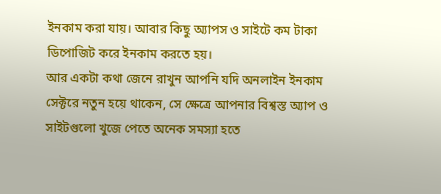ইনকাম করা যায়। আবার কিছু অ্যাপস ও সাইটে কম টাকা ডিপোজিট করে ইনকাম করতে হয়।
আর একটা কথা জেনে রাখুন আপনি যদি অনলাইন ইনকাম সেক্টরে নতুন হয়ে থাকেন, সে ক্ষেত্রে আপনার বিশ্বস্ত অ্যাপ ও সাইটগুলো খুজে পেতে অনেক সমস্যা হতে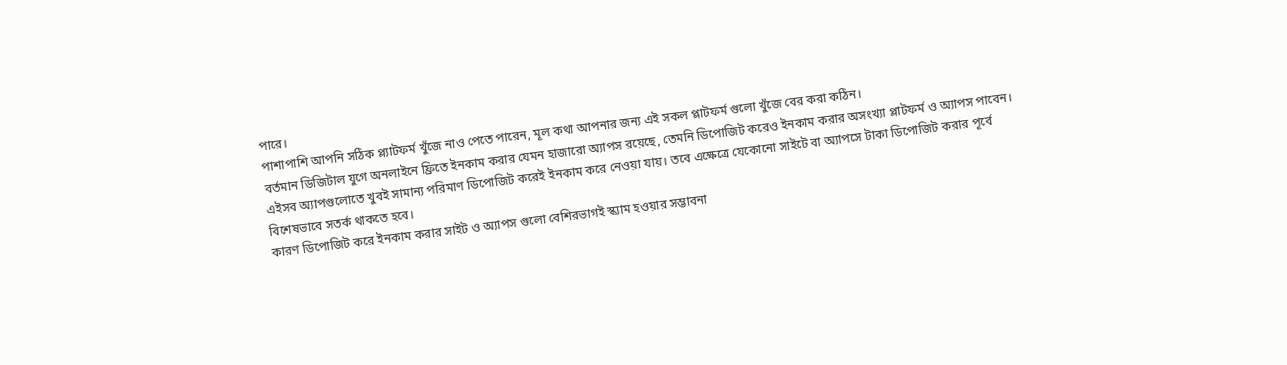পারে।
পাশাপাশি আপনি সঠিক প্ল্যাটফর্ম খুঁজে নাও পেতে পারেন, মূল কথা আপনার জন্য এই সকল প্লাটফর্ম গুলো খুঁজে বের করা কঠিন।
বর্তমান ডিজিটাল যুগে অনলাইনে ফ্রিতে ইনকাম করার যেমন হাজারো অ্যাপস রয়েছে, তেমনি ডিপোজিট করেও ইনকাম করার অসংখ্যা প্লাটফর্ম ও অ্যাপস পাবেন।
এইসব অ্যাপগুলোতে খুবই সামান্য পরিমাণ ডিপোজিট করেই ইনকাম করে নেওয়া যায়। তবে এক্ষেত্রে যেকোনো সাইটে বা অ্যাপসে টাকা ডিপোজিট করার পূর্বে বিশেষভাবে সতর্ক থাকতে হবে।
কারণ ডিপোজিট করে ইনকাম করার সাইট ও অ্যাপস গুলো বেশিরভাগই স্ক্যাম হওয়ার সম্ভাবনা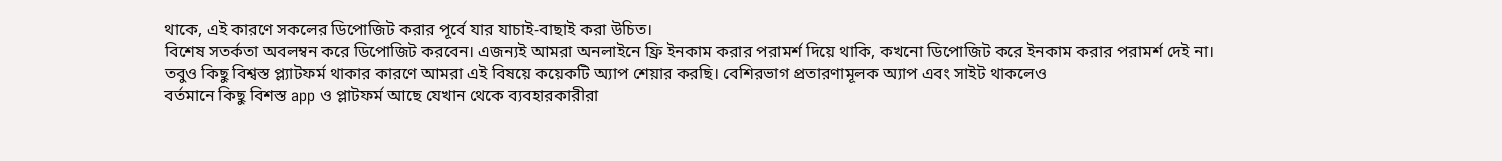থাকে, এই কারণে সকলের ডিপোজিট করার পূর্বে যার যাচাই-বাছাই করা উচিত।
বিশেষ সতর্কতা অবলম্বন করে ডিপোজিট করবেন। এজন্যই আমরা অনলাইনে ফ্রি ইনকাম করার পরামর্শ দিয়ে থাকি, কখনো ডিপোজিট করে ইনকাম করার পরামর্শ দেই না।
তবুও কিছু বিশ্বস্ত প্ল্যাটফর্ম থাকার কারণে আমরা এই বিষয়ে কয়েকটি অ্যাপ শেয়ার করছি। বেশিরভাগ প্রতারণামূলক অ্যাপ এবং সাইট থাকলেও
বর্তমানে কিছু বিশস্ত app ও প্লাটফর্ম আছে যেখান থেকে ব্যবহারকারীরা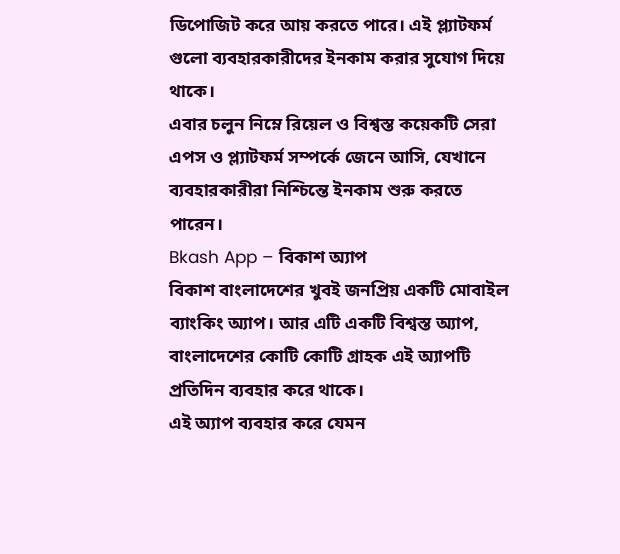ডিপোজিট করে আয় করতে পারে। এই প্ল্যাটফর্ম গুলো ব্যবহারকারীদের ইনকাম করার সুযোগ দিয়ে থাকে।
এবার চলুন নিম্নে রিয়েল ও বিশ্বস্ত কয়েকটি সেরা এপস ও প্ল্যাটফর্ম সম্পর্কে জেনে আসি, যেখানে ব্যবহারকারীরা নিশ্চিন্তে ইনকাম শুরু করতে পারেন।
Bkash App – বিকাশ অ্যাপ
বিকাশ বাংলাদেশের খুবই জনপ্রিয় একটি মোবাইল ব্যাংকিং অ্যাপ। আর এটি একটি বিশ্বস্ত অ্যাপ, বাংলাদেশের কোটি কোটি গ্রাহক এই অ্যাপটি প্রতিদিন ব্যবহার করে থাকে।
এই অ্যাপ ব্যবহার করে যেমন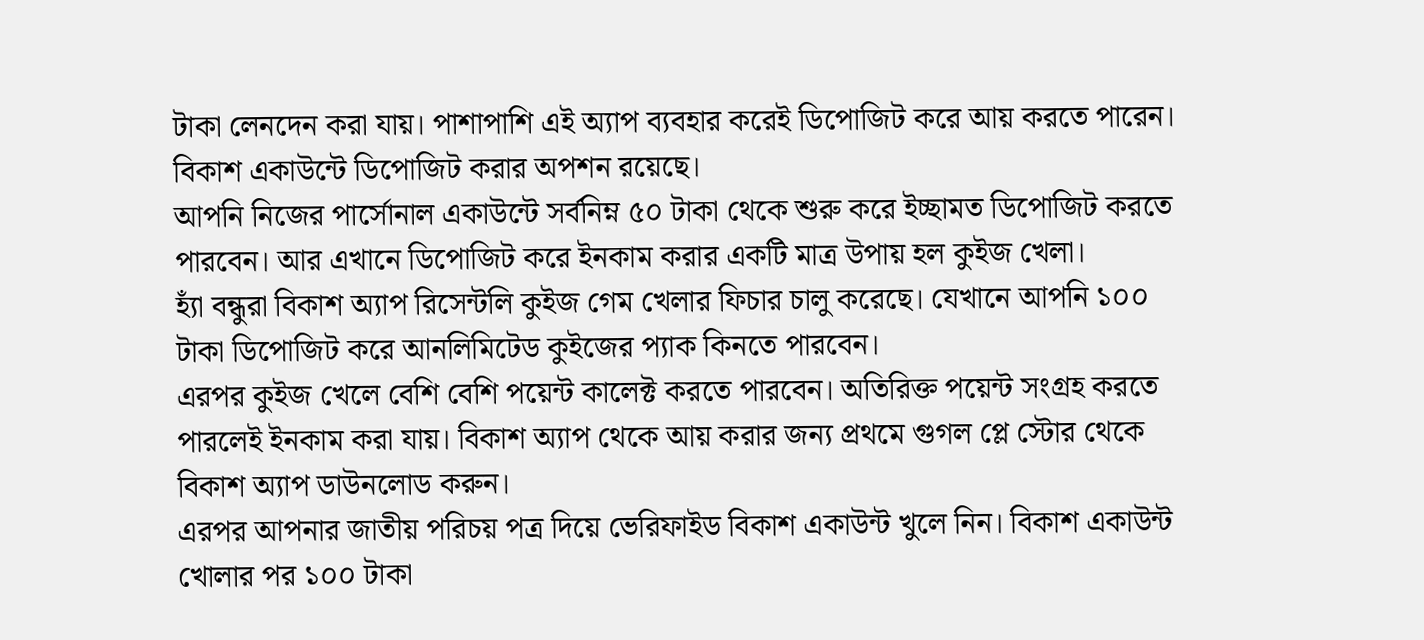টাকা লেনদেন করা যায়। পাশাপাশি এই অ্যাপ ব্যবহার করেই ডিপোজিট করে আয় করতে পারেন। বিকাশ একাউন্টে ডিপোজিট করার অপশন রয়েছে।
আপনি নিজের পার্সোনাল একাউন্টে সর্বনিম্ন ৫০ টাকা থেকে শুরু করে ইচ্ছামত ডিপোজিট করতে পারবেন। আর এখানে ডিপোজিট করে ইনকাম করার একটি মাত্র উপায় হল কুইজ খেলা।
হ্যাঁ বন্ধুরা বিকাশ অ্যাপ রিসেন্টলি কুইজ গেম খেলার ফিচার চালু করেছে। যেখানে আপনি ১০০ টাকা ডিপোজিট করে আনলিমিটেড কুইজের প্যাক কিনতে পারবেন।
এরপর কুইজ খেলে বেশি বেশি পয়েন্ট কালেক্ট করতে পারবেন। অতিরিক্ত পয়েন্ট সংগ্রহ করতে পারলেই ইনকাম করা যায়। বিকাশ অ্যাপ থেকে আয় করার জন্য প্রথমে গুগল প্লে স্টোর থেকে বিকাশ অ্যাপ ডাউনলোড করুন।
এরপর আপনার জাতীয় পরিচয় পত্র দিয়ে ভেরিফাইড বিকাশ একাউন্ট খুলে নিন। বিকাশ একাউন্ট খোলার পর ১০০ টাকা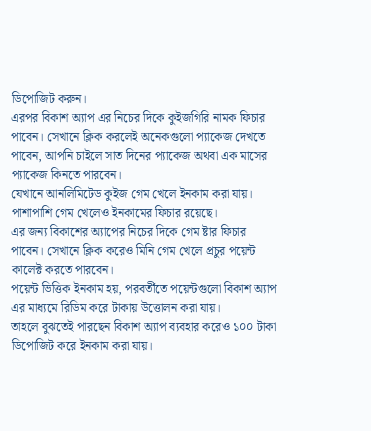ডিপোজিট করুন।
এরপর বিকাশ অ্যাপ এর নিচের দিকে কুইজগিরি নামক ফিচার পাবেন। সেখানে ক্লিক করলেই অনেকগুলো প্যাকেজ দেখতে পাবেন, আপনি চাইলে সাত দিনের প্যাকেজ অথবা এক মাসের প্যাকেজ কিনতে পারবেন।
যেখানে আনলিমিটেড কুইজ গেম খেলে ইনকাম করা যায়। পাশাপাশি গেম খেলেও ইনকামের ফিচার রয়েছে।
এর জন্য বিকাশের অ্যাপের নিচের দিকে গেম ষ্টার ফিচার পাবেন। সেখানে ক্লিক করেও মিনি গেম খেলে প্রচুর পয়েন্ট কালেক্ট করতে পারবেন।
পয়েন্ট ভিত্তিক ইনকাম হয়, পরবর্তীতে পয়েন্টগুলো বিকাশ অ্যাপ এর মাধ্যমে রিডিম করে টাকায় উত্তোলন করা যায়।
তাহলে বুঝতেই পারছেন বিকাশ অ্যাপ ব্যবহার করেও ১০০ টাকা ডিপোজিট করে ইনকাম করা যায়।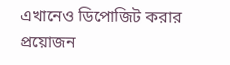এখানেও ডিপোজিট করার প্রয়োজন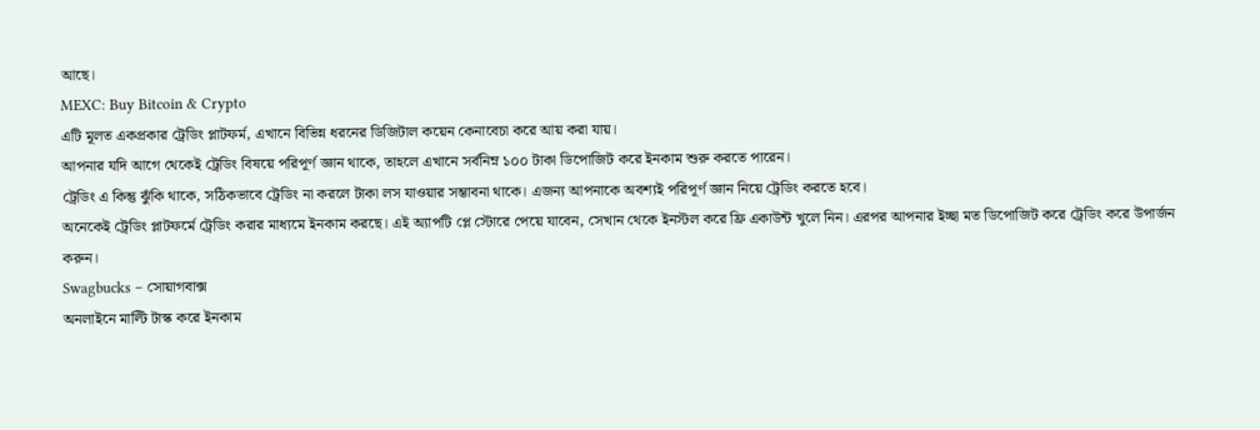আছে।
MEXC: Buy Bitcoin & Crypto
এটি মূলত একপ্রকার ট্রেডিং প্লাটফর্ম, এখানে বিভিন্ন ধরনের ডিজিটাল কয়েন কেনাবেচা করে আয় করা যায়।
আপনার যদি আগে থেকেই ট্রেডিং বিষয়ে পরিপূর্ণ জ্ঞান থাকে, তাহলে এখানে সর্বনিম্ন ১০০ টাকা ডিপোজিট করে ইনকাম শুরু করতে পারেন।
ট্রেডিং এ কিন্তু ঝুঁকি থাকে, সঠিকভাবে ট্রেডিং না করলে টাকা লস যাওয়ার সম্ভাবনা থাকে। এজন্য আপনাকে অবশ্যই পরিপূর্ণ জ্ঞান নিয়ে ট্রেডিং করতে হবে।
অনেকেই ট্রেডিং প্লাটফর্মে ট্রেডিং করার মাধ্যমে ইনকাম করছে। এই অ্যাপটি প্লে স্টোরে পেয়ে যাবেন, সেখান থেকে ইনস্টল করে ফ্রি একাউন্ট খুলে নিন। এরপর আপনার ইচ্ছা মত ডিপোজিট করে ট্রেডিং করে উপার্জন করুন।
Swagbucks – সোয়াগবাক্স
অনলাইনে মাল্টি টাস্ক করে ইনকাম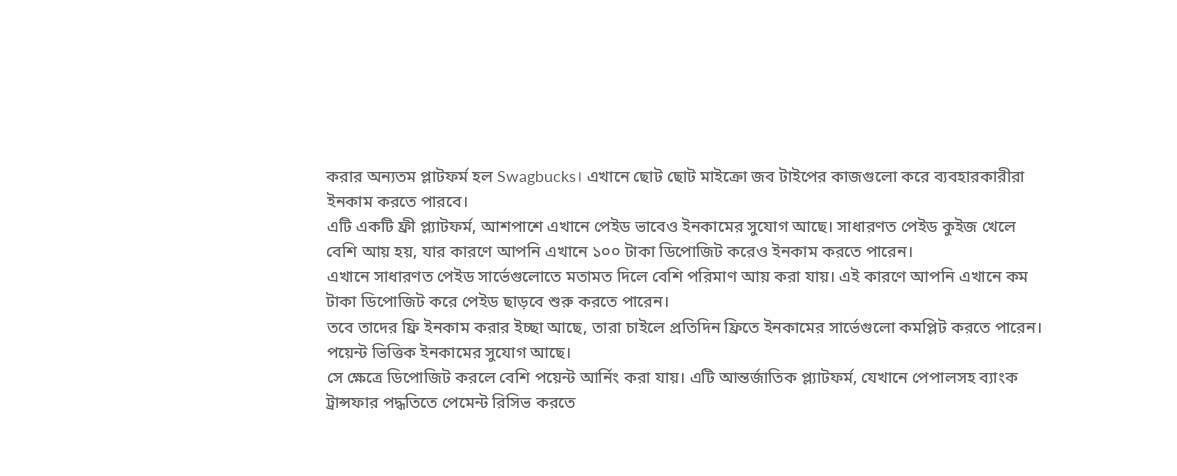করার অন্যতম প্লাটফর্ম হল Swagbucks। এখানে ছোট ছোট মাইক্রো জব টাইপের কাজগুলো করে ব্যবহারকারীরা ইনকাম করতে পারবে।
এটি একটি ফ্রী প্ল্যাটফর্ম, আশপাশে এখানে পেইড ভাবেও ইনকামের সুযোগ আছে। সাধারণত পেইড কুইজ খেলে বেশি আয় হয়, যার কারণে আপনি এখানে ১০০ টাকা ডিপোজিট করেও ইনকাম করতে পারেন।
এখানে সাধারণত পেইড সার্ভেগুলোতে মতামত দিলে বেশি পরিমাণ আয় করা যায়। এই কারণে আপনি এখানে কম টাকা ডিপোজিট করে পেইড ছাড়বে শুরু করতে পারেন।
তবে তাদের ফ্রি ইনকাম করার ইচ্ছা আছে, তারা চাইলে প্রতিদিন ফ্রিতে ইনকামের সার্ভেগুলো কমপ্লিট করতে পারেন। পয়েন্ট ভিত্তিক ইনকামের সুযোগ আছে।
সে ক্ষেত্রে ডিপোজিট করলে বেশি পয়েন্ট আর্নিং করা যায়। এটি আন্তর্জাতিক প্ল্যাটফর্ম, যেখানে পেপালসহ ব্যাংক ট্রান্সফার পদ্ধতিতে পেমেন্ট রিসিভ করতে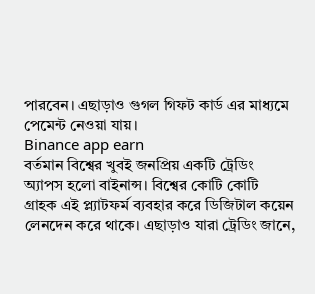পারবেন। এছাড়াও গুগল গিফট কার্ড এর মাধ্যমে পেমেন্ট নেওয়া যায়।
Binance app earn
বর্তমান বিশ্বের খুবই জনপ্রিয় একটি ট্রেডিং অ্যাপস হলো বাইনান্স। বিশ্বের কোটি কোটি গ্রাহক এই প্ল্যাটফর্ম ব্যবহার করে ডিজিটাল কয়েন লেনদেন করে থাকে। এছাড়াও যারা ট্রেডিং জানে,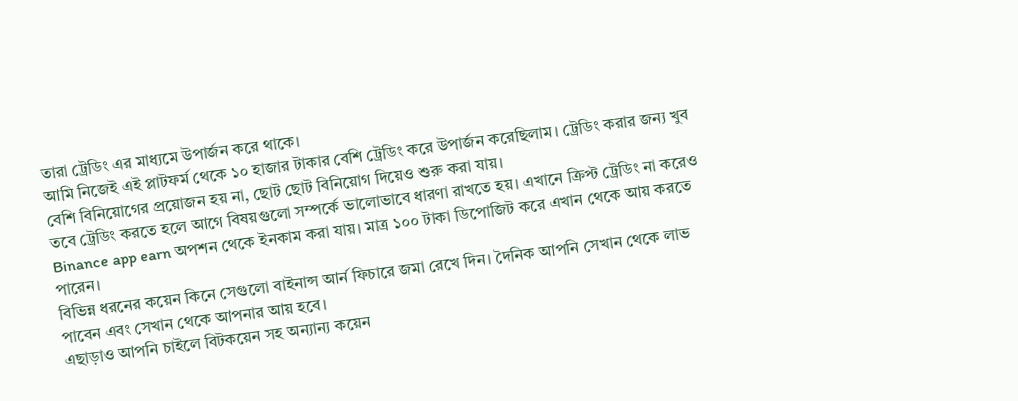তারা ট্রেডিং এর মাধ্যমে উপার্জন করে থাকে।
আমি নিজেই এই প্লাটফর্ম থেকে ১০ হাজার টাকার বেশি ট্রেডিং করে উপার্জন করেছিলাম। ট্রেডিং করার জন্য খুব বেশি বিনিয়োগের প্রয়োজন হয় না, ছোট ছোট বিনিয়োগ দিয়েও শুরু করা যায়।
তবে ট্রেডিং করতে হলে আগে বিষয়গুলো সম্পর্কে ভালোভাবে ধারণা রাখতে হয়। এখানে ক্রিপ্ট ট্রেডিং না করেও Binance app earn অপশন থেকে ইনকাম করা যায়। মাত্র ১০০ টাকা ডিপোজিট করে এখান থেকে আয় করতে পারেন।
বিভিন্ন ধরনের কয়েন কিনে সেগুলো বাইনান্স আর্ন ফিচারে জমা রেখে দিন। দৈনিক আপনি সেখান থেকে লাভ পাবেন এবং সেখান থেকে আপনার আয় হবে।
এছাড়াও আপনি চাইলে বিটকয়েন সহ অন্যান্য কয়েন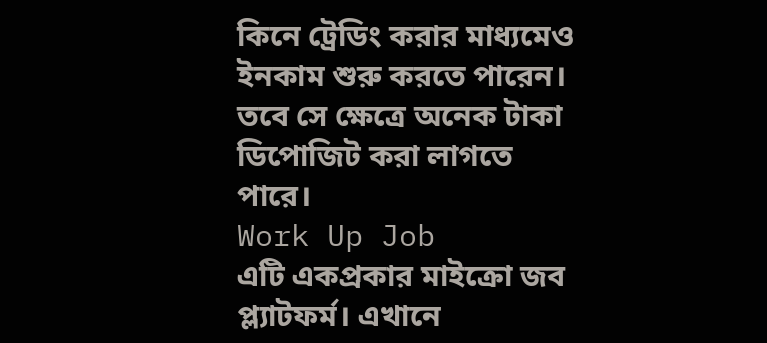কিনে ট্রেডিং করার মাধ্যমেও ইনকাম শুরু করতে পারেন। তবে সে ক্ষেত্রে অনেক টাকা ডিপোজিট করা লাগতে পারে।
Work Up Job
এটি একপ্রকার মাইক্রো জব প্ল্যাটফর্ম। এখানে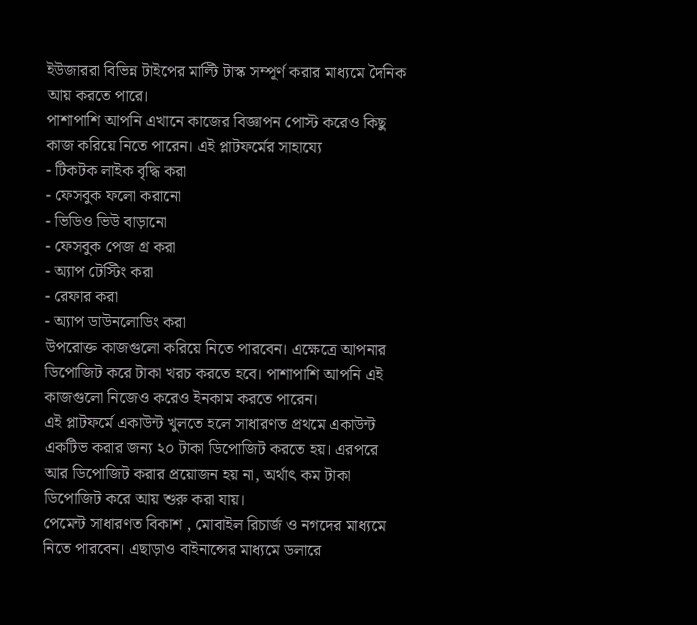ইউজাররা বিভিন্ন টাইপের মাল্টি টাস্ক সম্পূর্ণ করার মাধ্যমে দৈনিক আয় করতে পারে।
পাশাপাশি আপনি এখানে কাজের বিজ্ঞাপন পোস্ট করেও কিছু কাজ করিয়ে নিতে পারেন। এই প্লাটফর্মের সাহায্যে
- টিকটক লাইক বৃদ্ধি করা
- ফেসবুক ফলো করানো
- ভিডিও ভিউ বাড়ানো
- ফেসবুক পেজ গ্র করা
- অ্যাপ টেস্টিং করা
- রেফার করা
- অ্যাপ ডাউনলোডিং করা
উপরোক্ত কাজগুলো করিয়ে নিতে পারবেন। এক্ষেত্রে আপনার ডিপোজিট করে টাকা খরচ করতে হবে। পাশাপাশি আপনি এই কাজগুলো নিজেও করেও ইনকাম করতে পারেন।
এই প্লাটফর্মে একাউন্ট খুলতে হলে সাধারণত প্রথমে একাউন্ট একটিভ করার জন্য ২০ টাকা ডিপোজিট করতে হয়। এরপরে আর ডিপোজিট করার প্রয়োজন হয় না, অর্থাৎ কম টাকা ডিপোজিট করে আয় শুরু করা যায়।
পেমেন্ট সাধারণত বিকাশ , মোবাইল রিচার্জ ও নগদের মাধ্যমে নিতে পারবেন। এছাড়াও বাইনান্সের মাধ্যমে ডলারে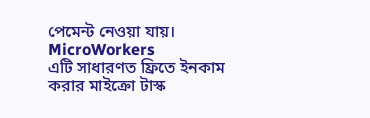পেমেন্ট নেওয়া যায়।
MicroWorkers
এটি সাধারণত ফ্রিতে ইনকাম করার মাইক্রো টাস্ক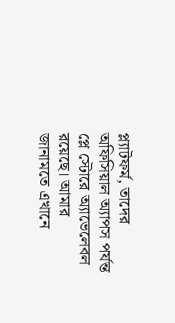প্ল্যাটফর্ম, তাদের অফিসিয়াল অ্যাপস পর্যন্ত প্লে স্টোরে অ্যাভেলেবল রয়েছে। আমার জানামতে এখানে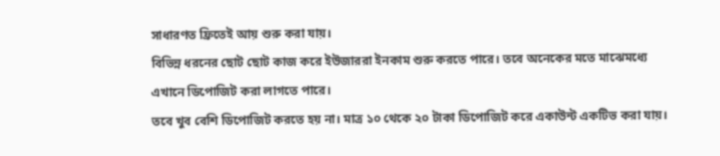সাধারণত ফ্রিতেই আয় শুরু করা যায়।
বিভিন্ন ধরনের ছোট ছোট কাজ করে ইউজাররা ইনকাম শুরু করতে পারে। তবে অনেকের মতে মাঝেমধ্যে এখানে ডিপোজিট করা লাগতে পারে।
তবে খুব বেশি ডিপোজিট করতে হয় না। মাত্র ১০ থেকে ২০ টাকা ডিপোজিট করে একাউন্ট একটিভ করা যায়।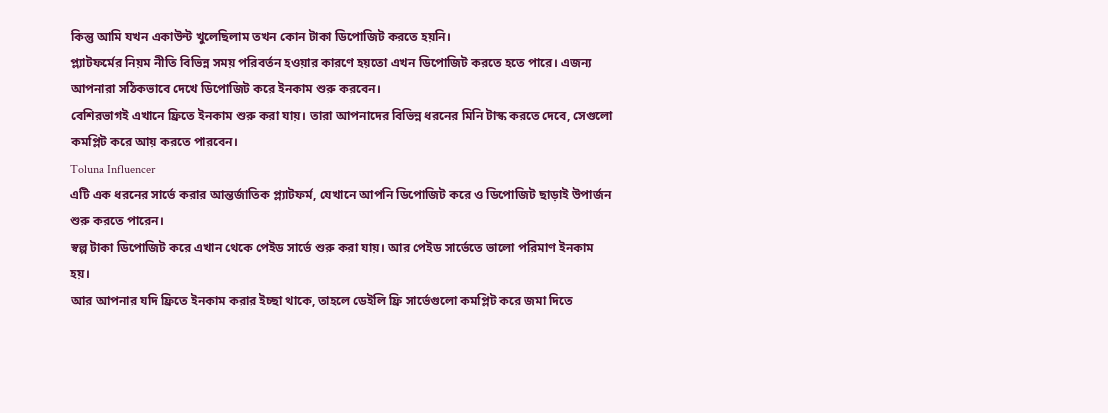কিন্তু আমি যখন একাউন্ট খুলেছিলাম তখন কোন টাকা ডিপোজিট করতে হয়নি।
প্ল্যাটফর্মের নিয়ম নীতি বিভিন্ন সময় পরিবর্তন হওয়ার কারণে হয়তো এখন ডিপোজিট করতে হতে পারে। এজন্য আপনারা সঠিকভাবে দেখে ডিপোজিট করে ইনকাম শুরু করবেন।
বেশিরভাগই এখানে ফ্রিতে ইনকাম শুরু করা যায়। তারা আপনাদের বিভিন্ন ধরনের মিনি টাস্ক করতে দেবে, সেগুলো কমপ্লিট করে আয় করতে পারবেন।
Toluna Influencer
এটি এক ধরনের সার্ভে করার আন্তর্জাতিক প্ল্যাটফর্ম, যেখানে আপনি ডিপোজিট করে ও ডিপোজিট ছাড়াই উপার্জন শুরু করতে পারেন।
স্বল্প টাকা ডিপোজিট করে এখান থেকে পেইড সার্ভে শুরু করা যায়। আর পেইড সার্ভেতে ভালো পরিমাণ ইনকাম হয়।
আর আপনার যদি ফ্রিতে ইনকাম করার ইচ্ছা থাকে, তাহলে ডেইলি ফ্রি সার্ভেগুলো কমপ্লিট করে জমা দিতে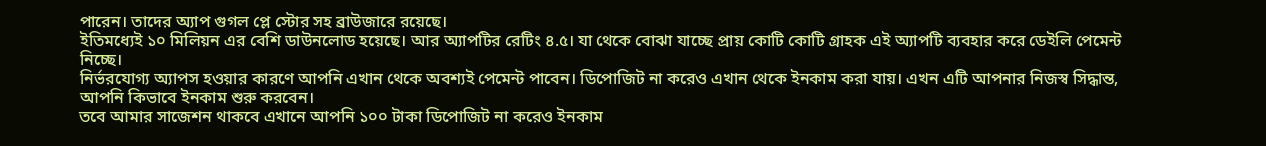পারেন। তাদের অ্যাপ গুগল প্লে স্টোর সহ ব্রাউজারে রয়েছে।
ইতিমধ্যেই ১০ মিলিয়ন এর বেশি ডাউনলোড হয়েছে। আর অ্যাপটির রেটিং ৪.৫। যা থেকে বোঝা যাচ্ছে প্রায় কোটি কোটি গ্রাহক এই অ্যাপটি ব্যবহার করে ডেইলি পেমেন্ট নিচ্ছে।
নির্ভরযোগ্য অ্যাপস হওয়ার কারণে আপনি এখান থেকে অবশ্যই পেমেন্ট পাবেন। ডিপোজিট না করেও এখান থেকে ইনকাম করা যায়। এখন এটি আপনার নিজস্ব সিদ্ধান্ত, আপনি কিভাবে ইনকাম শুরু করবেন।
তবে আমার সাজেশন থাকবে এখানে আপনি ১০০ টাকা ডিপোজিট না করেও ইনকাম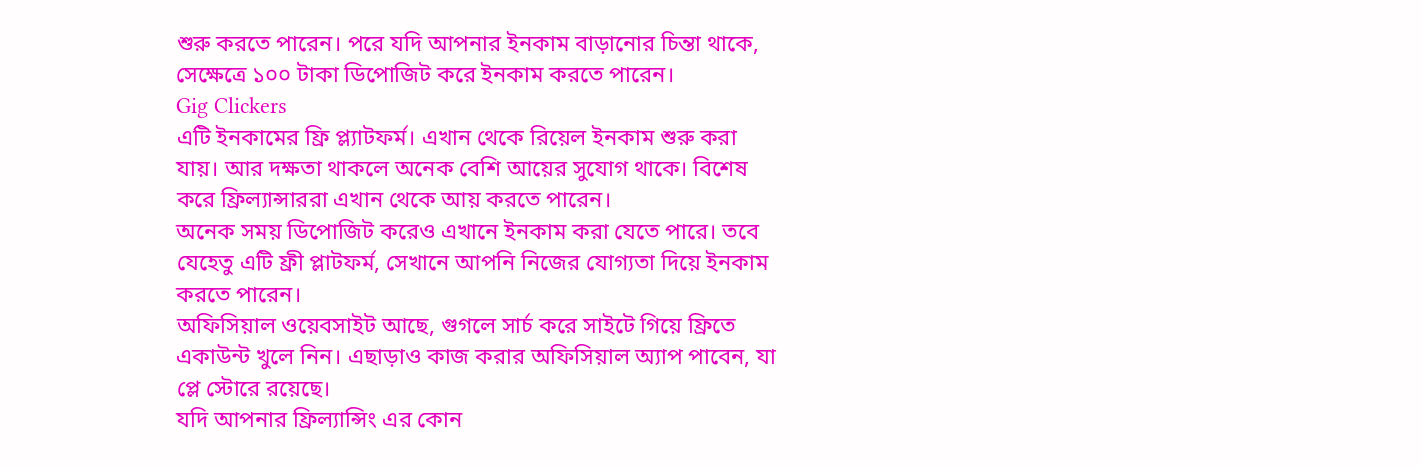শুরু করতে পারেন। পরে যদি আপনার ইনকাম বাড়ানোর চিন্তা থাকে, সেক্ষেত্রে ১০০ টাকা ডিপোজিট করে ইনকাম করতে পারেন।
Gig Clickers
এটি ইনকামের ফ্রি প্ল্যাটফর্ম। এখান থেকে রিয়েল ইনকাম শুরু করা যায়। আর দক্ষতা থাকলে অনেক বেশি আয়ের সুযোগ থাকে। বিশেষ করে ফ্রিল্যান্সাররা এখান থেকে আয় করতে পারেন।
অনেক সময় ডিপোজিট করেও এখানে ইনকাম করা যেতে পারে। তবে যেহেতু এটি ফ্রী প্লাটফর্ম, সেখানে আপনি নিজের যোগ্যতা দিয়ে ইনকাম করতে পারেন।
অফিসিয়াল ওয়েবসাইট আছে, গুগলে সার্চ করে সাইটে গিয়ে ফ্রিতে একাউন্ট খুলে নিন। এছাড়াও কাজ করার অফিসিয়াল অ্যাপ পাবেন, যা প্লে স্টোরে রয়েছে।
যদি আপনার ফ্রিল্যান্সিং এর কোন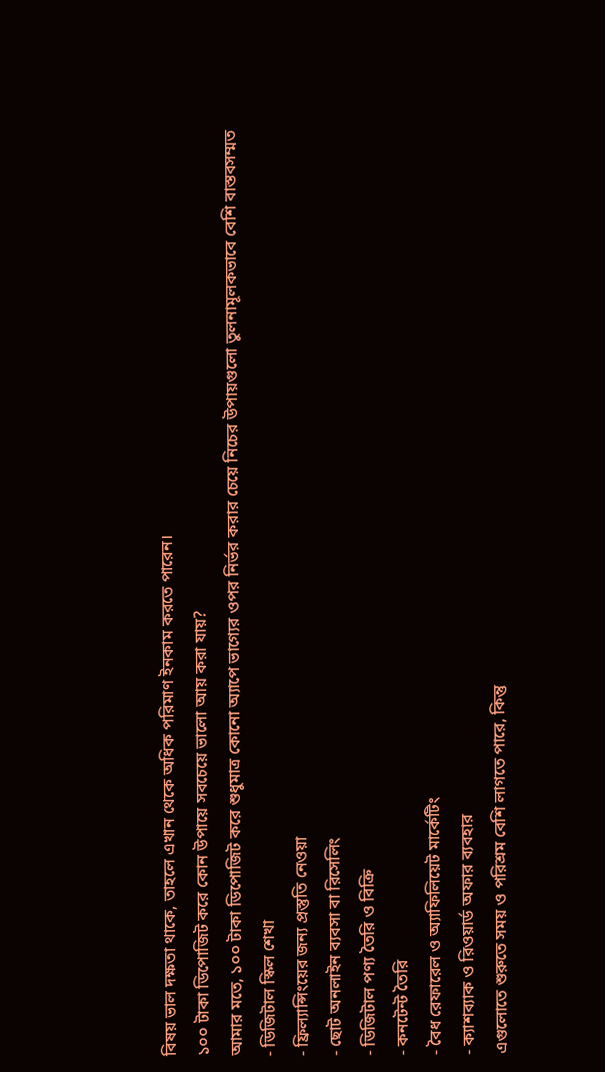বিষয় ভাল দক্ষতা থাকে, তাহলে এখান থেকে অধিক পরিমাণ ইনকাম করতে পারেন।
১০০ টাকা ডিপোজিট করে কোন উপায়ে সবচেয়ে ভালো আয় করা যায়?
আমার মতে, ১০০ টাকা ডিপোজিট করে শুধুমাত্র কোনো অ্যাপে ভাগ্যের ওপর নির্ভর করার চেয়ে নিচের উপায়গুলো তুলনামূলকভাবে বেশি বাস্তবসম্মত
- ডিজিটাল স্কিল শেখা
- ফ্রিল্যান্সিংয়ের জন্য প্রস্তুতি নেওয়া
- ছোট অনলাইন ব্যবসা বা রিসেলিং
- ডিজিটাল পণ্য তৈরি ও বিক্রি
- কনটেন্ট তৈরি
- বৈধ রেফারেল ও অ্যাফিলিয়েট মার্কেটিং
- ক্যাশব্যাক ও রিওয়ার্ড অফার ব্যবহার
এগুলোতে শুরুতে সময় ও পরিশ্রম বেশি লাগতে পারে, কিন্তু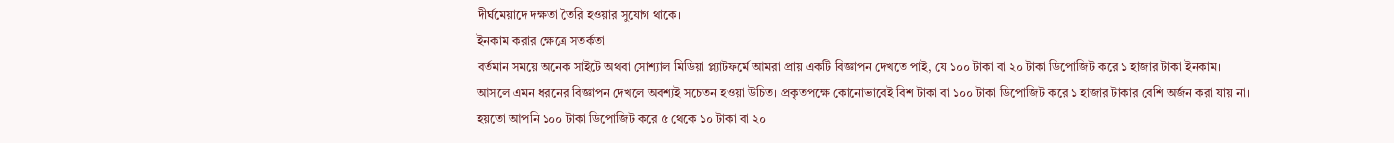দীর্ঘমেয়াদে দক্ষতা তৈরি হওয়ার সুযোগ থাকে।
ইনকাম করার ক্ষেত্রে সতর্কতা
বর্তমান সময়ে অনেক সাইটে অথবা সোশ্যাল মিডিয়া প্ল্যাটফর্মে আমরা প্রায় একটি বিজ্ঞাপন দেখতে পাই, যে ১০০ টাকা বা ২০ টাকা ডিপোজিট করে ১ হাজার টাকা ইনকাম।
আসলে এমন ধরনের বিজ্ঞাপন দেখলে অবশ্যই সচেতন হওয়া উচিত। প্রকৃতপক্ষে কোনোভাবেই বিশ টাকা বা ১০০ টাকা ডিপোজিট করে ১ হাজার টাকার বেশি অর্জন করা যায় না।
হয়তো আপনি ১০০ টাকা ডিপোজিট করে ৫ থেকে ১০ টাকা বা ২০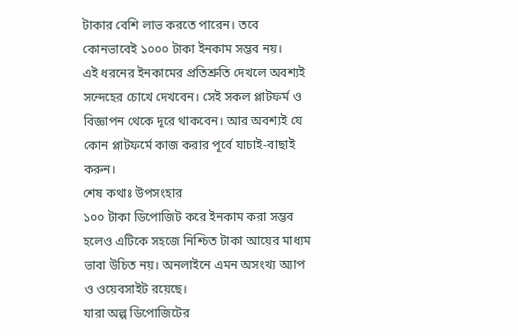টাকার বেশি লাভ করতে পারেন। তবে কোনভাবেই ১০০০ টাকা ইনকাম সম্ভব নয়।
এই ধরনের ইনকামের প্রতিশ্রুতি দেখলে অবশ্যই সন্দেহের চোখে দেখবেন। সেই সকল প্লাটফর্ম ও বিজ্ঞাপন থেকে দূরে থাকবেন। আর অবশ্যই যে কোন প্লাটফর্মে কাজ করার পূর্বে যাচাই-বাছাই করুন।
শেষ কথাঃ উপসংহার
১০০ টাকা ডিপোজিট করে ইনকাম করা সম্ভব হলেও এটিকে সহজে নিশ্চিত টাকা আয়ের মাধ্যম ভাবা উচিত নয়। অনলাইনে এমন অসংখ্য অ্যাপ ও ওয়েবসাইট রয়েছে।
যারা অল্প ডিপোজিটের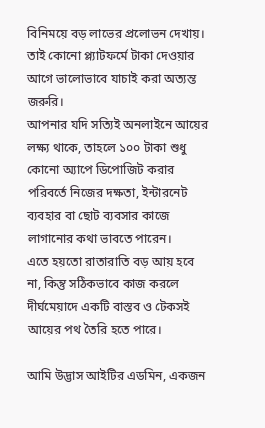বিনিময়ে বড় লাভের প্রলোভন দেখায়। তাই কোনো প্ল্যাটফর্মে টাকা দেওয়ার আগে ভালোভাবে যাচাই করা অত্যন্ত জরুরি।
আপনার যদি সত্যিই অনলাইনে আয়ের লক্ষ্য থাকে, তাহলে ১০০ টাকা শুধু কোনো অ্যাপে ডিপোজিট করার পরিবর্তে নিজের দক্ষতা, ইন্টারনেট ব্যবহার বা ছোট ব্যবসার কাজে লাগানোর কথা ভাবতে পারেন।
এতে হয়তো রাতারাতি বড় আয় হবে না, কিন্তু সঠিকভাবে কাজ করলে দীর্ঘমেয়াদে একটি বাস্তব ও টেকসই আয়ের পথ তৈরি হতে পারে।

আমি উদ্ভাস আইটির এডমিন, একজন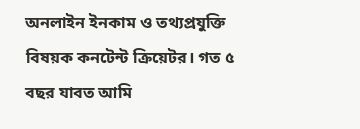অনলাইন ইনকাম ও তথ্যপ্রযুক্তি বিষয়ক কনটেন্ট ক্রিয়েটর। গত ৫ বছর যাবত আমি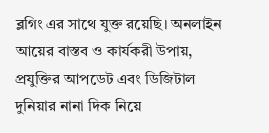ব্লগিং এর সাথে যুক্ত রয়েছি। অনলাইন আয়ের বাস্তব ও কার্যকরী উপায়, প্রযুক্তির আপডেট এবং ডিজিটাল দুনিয়ার নানা দিক নিয়ে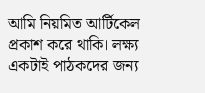আমি নিয়মিত আর্টিকেল প্রকাশ করে থাকি। লক্ষ্য একটাই পাঠকদের জন্য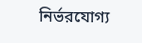নির্ভরযোগ্য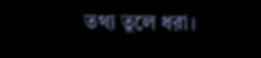তথ্য তুলে ধরা।